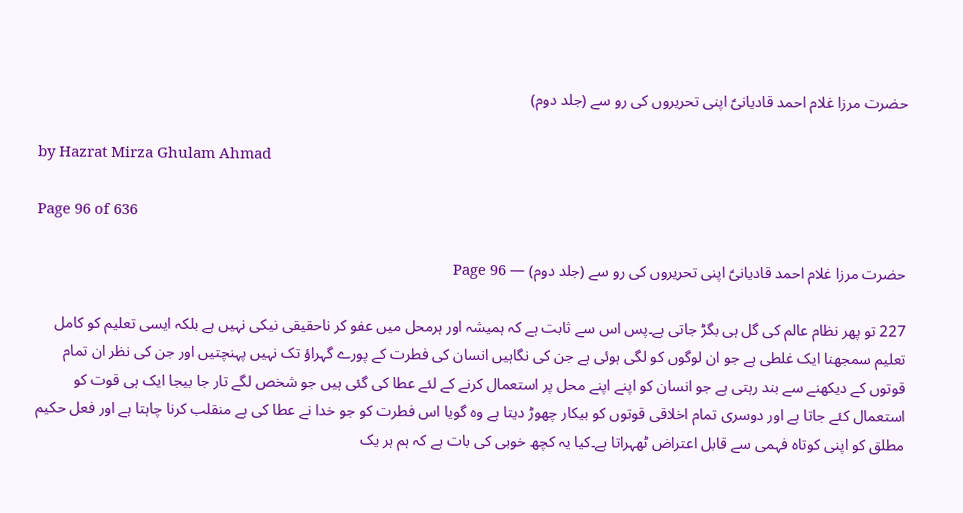حضرت مرزا غلام احمد قادیانیؑ اپنی تحریروں کی رو سے (جلد دوم)

by Hazrat Mirza Ghulam Ahmad

Page 96 of 636

حضرت مرزا غلام احمد قادیانیؑ اپنی تحریروں کی رو سے (جلد دوم) — Page 96

227 تو پھر نظام عالم کی گل ہی بگڑ جاتی ہے۔پس اس سے ثابت ہے کہ ہمیشہ اور ہرمحل میں عفو کر ناحقیقی نیکی نہیں ہے بلکہ ایسی تعلیم کو کامل تعلیم سمجھنا ایک غلطی ہے جو ان لوگوں کو لگی ہوئی ہے جن کی نگاہیں انسان کی فطرت کے پورے گہراؤ تک نہیں پہنچتیں اور جن کی نظر ان تمام قوتوں کے دیکھنے سے بند رہتی ہے جو انسان کو اپنے اپنے محل پر استعمال کرنے کے لئے عطا کی گئی ہیں جو شخص لگے تار جا بیجا ایک ہی قوت کو استعمال کئے جاتا ہے اور دوسری تمام اخلاقی قوتوں کو بیکار چھوڑ دیتا ہے وہ گویا اس فطرت کو جو خدا نے عطا کی ہے منقلب کرنا چاہتا ہے اور فعل حکیم مطلق کو اپنی کوتاہ فہمی سے قابل اعتراض ٹھہراتا ہے۔کیا یہ کچھ خوبی کی بات ہے کہ ہم ہر یک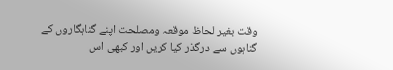وقت بغیر لحاظ موقعہ ومصلحت اپنے گناہگاروں کے گناہوں سے درگذر کیا کریں اور کبھی اس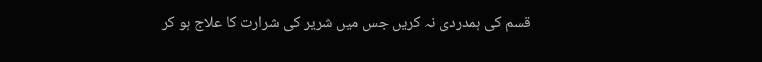قسم کی ہمدردی نہ کریں جس میں شریر کی شرارت کا علاج ہو کر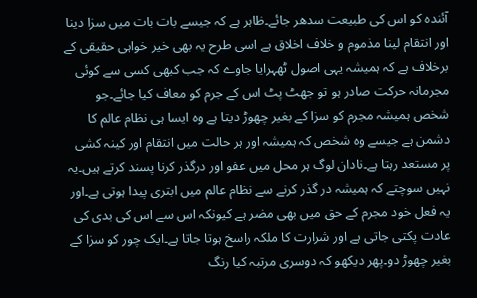آئندہ کو اس کی طبیعت سدھر جائے۔ظاہر ہے کہ جیسے بات بات میں سزا دینا اور انتقام لینا مذموم و خلاف اخلاق ہے اسی طرح یہ بھی خیر خواہی حقیقی کے برخلاف ہے کہ ہمیشہ یہی اصول ٹھہرایا جاوے کہ جب کبھی کسی سے کوئی مجرمانہ حرکت صادر ہو تو جھٹ پٹ اس کے جرم کو معاف کیا جائے۔جو شخص ہمیشہ مجرم کو سزا کے بغیر چھوڑ دیتا ہے وہ ایسا ہی نظام عالم کا دشمن ہے جیسے وہ شخص کہ ہمیشہ اور ہر حالت میں انتقام اور کینہ کشی پر مستعد رہتا ہے۔نادان لوگ ہر محل میں عفو اور درگذر کرنا پسند کرتے ہیں۔یہ نہیں سوچتے کہ ہمیشہ در گذر کرنے سے نظام عالم میں ابتری پیدا ہوتی ہے۔اور یہ فعل خود مجرم کے حق میں بھی مضر ہے کیونکہ اس سے اس کی بدی کی عادت پکتی جاتی ہے اور شرارت کا ملکہ راسخ ہوتا جاتا ہے۔ایک چور کو سزا کے بغیر چھوڑ دو۔پھر دیکھو کہ دوسری مرتبہ کیا رنگ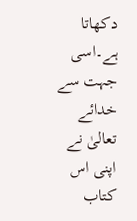دکھاتا ہے۔اسی جہت سے خدائے تعالیٰ نے اپنی اس کتاب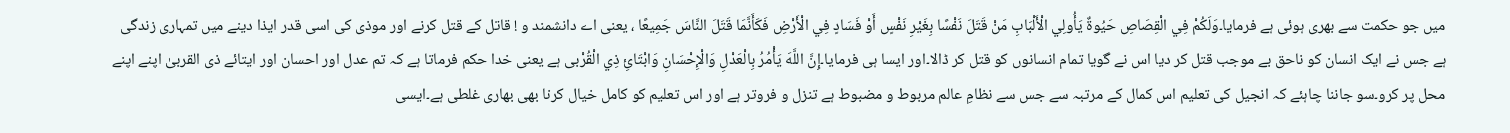میں جو حکمت سے بھری ہوئی ہے فرمایا۔وَلَكُمْ فِي الْقِصَاصِ حَيُوةٌ يَأُولِي الْأَلْبَابِ مَنْ قَتَلَ نَفْسًا بِغَيْرِ نَفْسٍ أَوْ فَسَادٍ فِي الْأَرْضِ فَكَأَنَّمَا قَتَلَ النَّاسَ جَمِيعًا ، یعنی اے دانشمند و ! قاتل کے قتل کرنے اور موذی کی اسی قدر ایذا دینے میں تمہاری زندگی ہے جس نے ایک انسان کو ناحق بے موجب قتل کر دیا اس نے گویا تمام انسانوں کو قتل کر ڈالا۔اور ایسا ہی فرمایا۔إِنَّ اللَّهَ يَأْمُرُ بِالْعَدْلِ وَالْإِحْسَانِ وَابْتَائِ ذِي الْقُرْبى ہے یعنی خدا حکم فرماتا ہے کہ تم عدل اور احسان اور ایتائے ذی القربیٰ اپنے اپنے محل پر کرو۔سو جاننا چاہئے کہ انجیل کی تعلیم اس کمال کے مرتبہ سے جس سے نظامِ عالم مربوط و مضبوط ہے تنزل و فروتر ہے اور اس تعلیم کو کامل خیال کرنا بھی بھاری غلطی ہے۔ایسی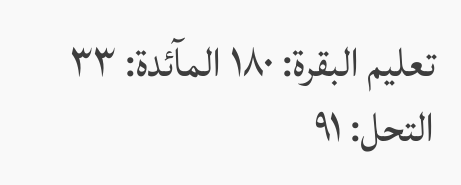تعلیم البقرة: ١٨٠ المآئدة: ٣٣ التحل: ۹۱